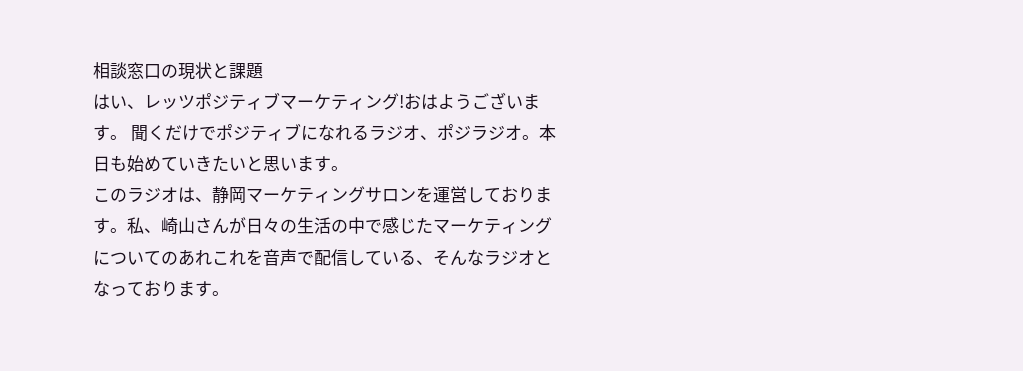相談窓口の現状と課題
はい、レッツポジティブマーケティング!おはようございます。 聞くだけでポジティブになれるラジオ、ポジラジオ。本日も始めていきたいと思います。
このラジオは、静岡マーケティングサロンを運営しております。私、崎山さんが日々の生活の中で感じたマーケティングについてのあれこれを音声で配信している、そんなラジオとなっております。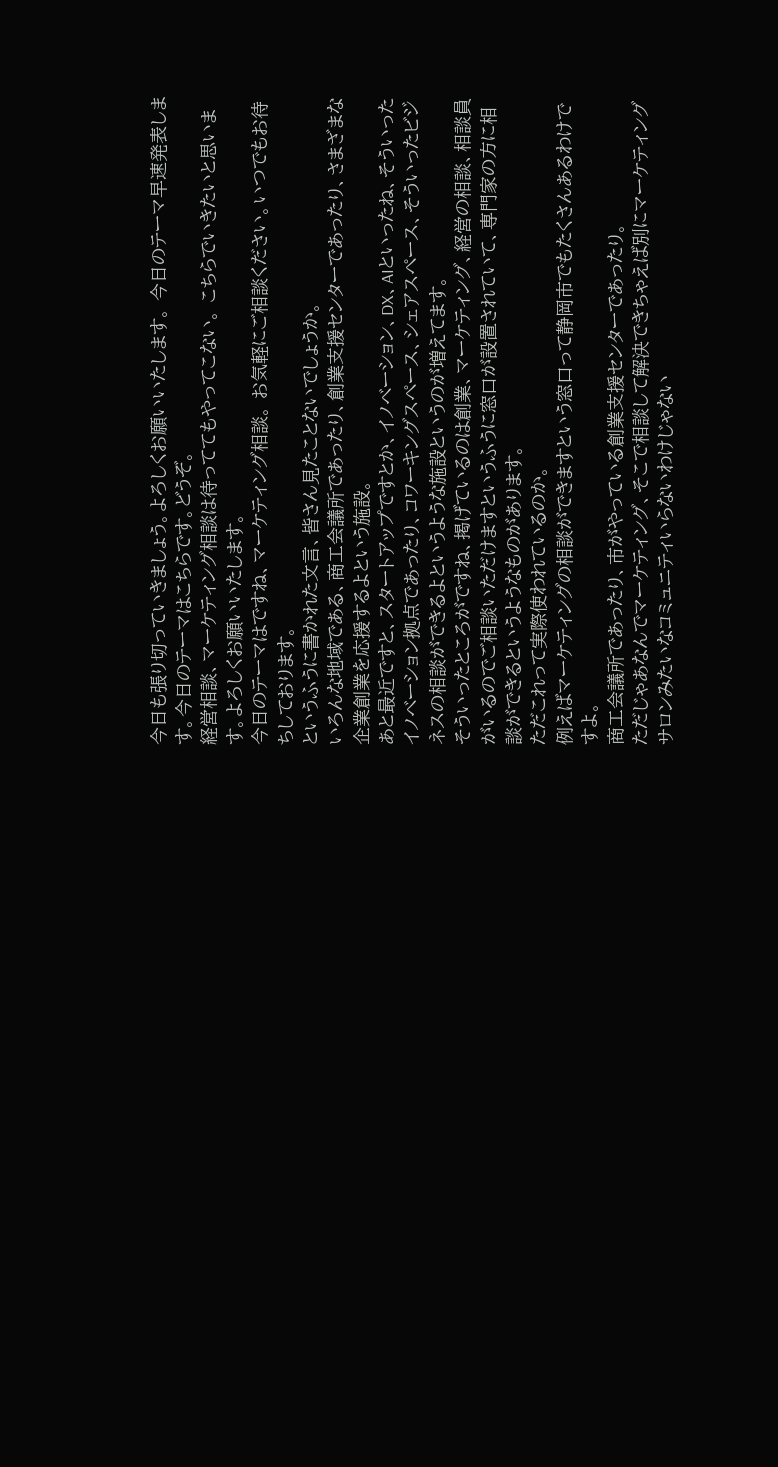今日も張り切っていきましょう。よろしくお願いいたします。 今日のテーマ早速発表します。今日のテーマはこちらです。どうぞ。
経営相談、マーケティング相談は待っててもやってこない。 こちらでいきたいと思います。よろしくお願いいたします。
今日のテーマはですね、マーケティング相談。 お気軽にご相談ください。いつでもお待ちしております。
というふうに書かれた文言、皆さん見たことないでしょうか。
いろんな地域である、商工会議所であったり、創業支援センターであったり、さまざまな企業創業を応援するよという施設。
あと最近ですと、スタートアップですとか、イノベーション、DX、AIといったね、そういったイノベーション拠点であったり、コワーキングスペース、シェアスペース、そういったビジネスの相談ができるよというような施設というのが増えてます。
そういったところがですね、掲げているのは創業、マーケティング、経営の相談、相談員がいるのでご相談いただけますというふうに窓口が設置されていて、専門家の方に相談ができるというようなものがあります。
ただこれって実際使われているのか。
例えばマーケティングの相談ができますという窓口って静岡市でもたくさんあるわけですよ。
商工会議所であったり、市がやっている創業支援センターであったり。
ただじゃあなんでマーケティング、そこで相談して解決できちゃえば別にマーケティングサロンみたいなコミュニティいらないわけじゃない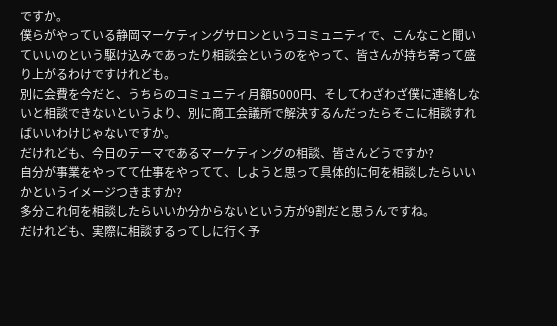ですか。
僕らがやっている静岡マーケティングサロンというコミュニティで、こんなこと聞いていいのという駆け込みであったり相談会というのをやって、皆さんが持ち寄って盛り上がるわけですけれども。
別に会費を今だと、うちらのコミュニティ月額5000円、そしてわざわざ僕に連絡しないと相談できないというより、別に商工会議所で解決するんだったらそこに相談すればいいわけじゃないですか。
だけれども、今日のテーマであるマーケティングの相談、皆さんどうですか?
自分が事業をやってて仕事をやってて、しようと思って具体的に何を相談したらいいかというイメージつきますか?
多分これ何を相談したらいいか分からないという方が9割だと思うんですね。
だけれども、実際に相談するってしに行く予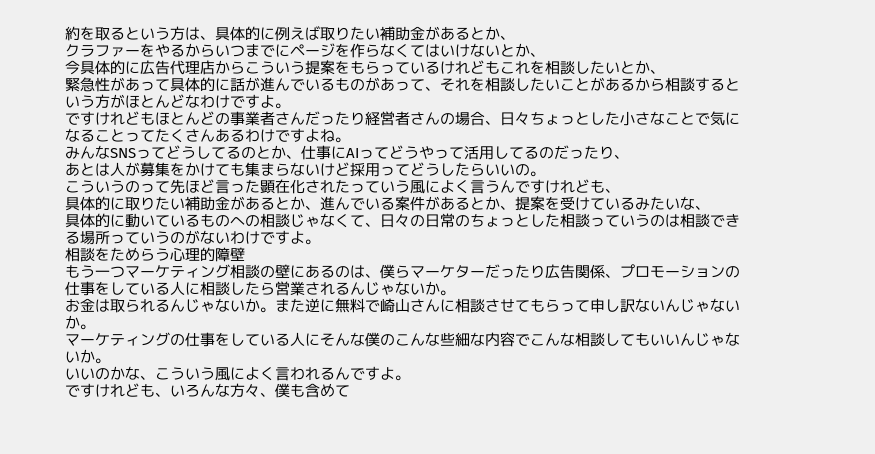約を取るという方は、具体的に例えば取りたい補助金があるとか、
クラファーをやるからいつまでにページを作らなくてはいけないとか、
今具体的に広告代理店からこういう提案をもらっているけれどもこれを相談したいとか、
緊急性があって具体的に話が進んでいるものがあって、それを相談したいことがあるから相談するという方がほとんどなわけですよ。
ですけれどもほとんどの事業者さんだったり経営者さんの場合、日々ちょっとした小さなことで気になることってたくさんあるわけですよね。
みんなSNSってどうしてるのとか、仕事にAIってどうやって活用してるのだったり、
あとは人が募集をかけても集まらないけど採用ってどうしたらいいの。
こういうのって先ほど言った顕在化されたっていう風によく言うんですけれども、
具体的に取りたい補助金があるとか、進んでいる案件があるとか、提案を受けているみたいな、
具体的に動いているものへの相談じゃなくて、日々の日常のちょっとした相談っていうのは相談できる場所っていうのがないわけですよ。
相談をためらう心理的障壁
もう一つマーケティング相談の壁にあるのは、僕らマーケターだったり広告関係、プロモーションの仕事をしている人に相談したら営業されるんじゃないか。
お金は取られるんじゃないか。また逆に無料で崎山さんに相談させてもらって申し訳ないんじゃないか。
マーケティングの仕事をしている人にそんな僕のこんな些細な内容でこんな相談してもいいんじゃないか。
いいのかな、こういう風によく言われるんですよ。
ですけれども、いろんな方々、僕も含めて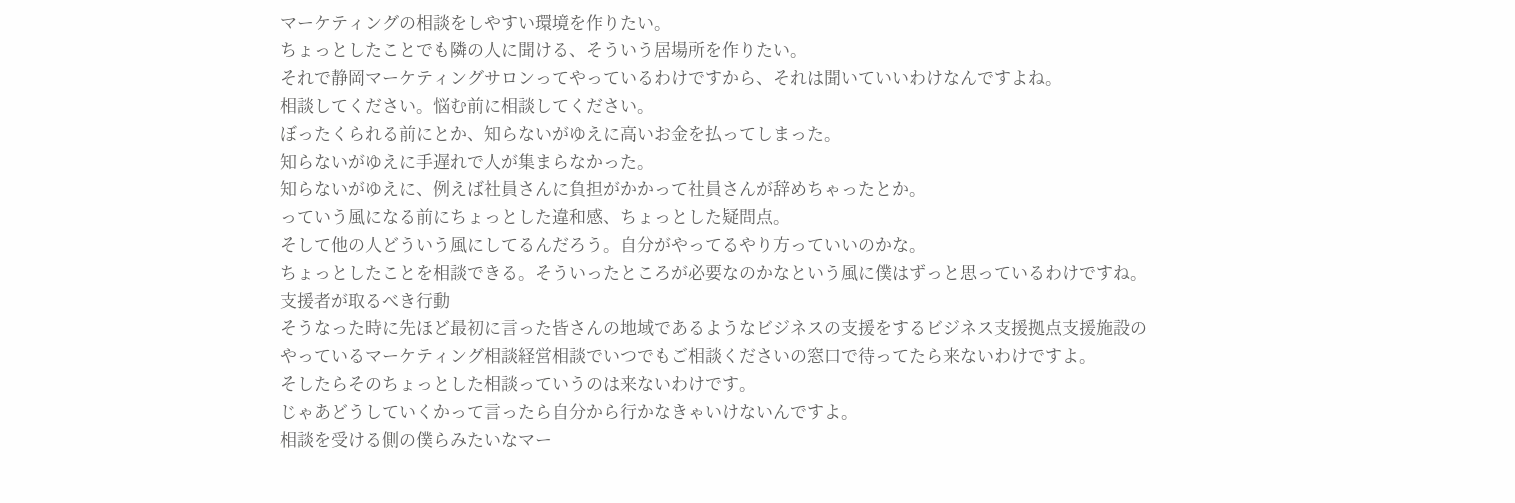マーケティングの相談をしやすい環境を作りたい。
ちょっとしたことでも隣の人に聞ける、そういう居場所を作りたい。
それで静岡マーケティングサロンってやっているわけですから、それは聞いていいわけなんですよね。
相談してください。悩む前に相談してください。
ぼったくられる前にとか、知らないがゆえに高いお金を払ってしまった。
知らないがゆえに手遅れで人が集まらなかった。
知らないがゆえに、例えば社員さんに負担がかかって社員さんが辞めちゃったとか。
っていう風になる前にちょっとした違和感、ちょっとした疑問点。
そして他の人どういう風にしてるんだろう。自分がやってるやり方っていいのかな。
ちょっとしたことを相談できる。そういったところが必要なのかなという風に僕はずっと思っているわけですね。
支援者が取るべき行動
そうなった時に先ほど最初に言った皆さんの地域であるようなビジネスの支援をするビジネス支援拠点支援施設の
やっているマーケティング相談経営相談でいつでもご相談くださいの窓口で待ってたら来ないわけですよ。
そしたらそのちょっとした相談っていうのは来ないわけです。
じゃあどうしていくかって言ったら自分から行かなきゃいけないんですよ。
相談を受ける側の僕らみたいなマー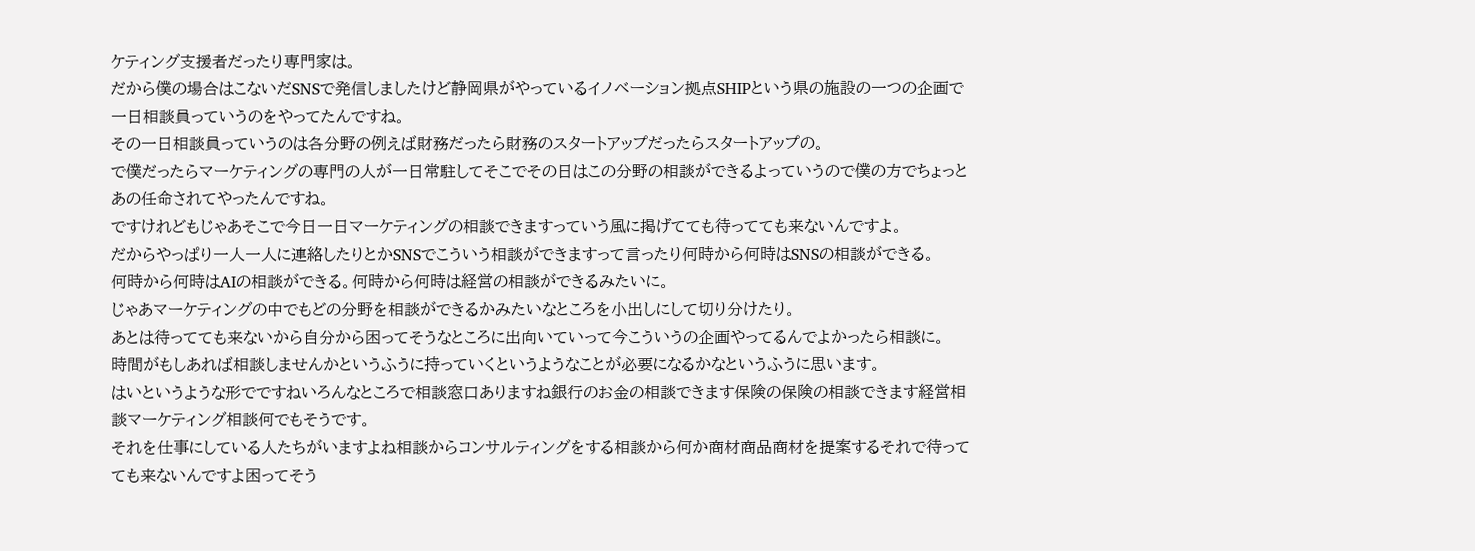ケティング支援者だったり専門家は。
だから僕の場合はこないだSNSで発信しましたけど静岡県がやっているイノベーション拠点SHIPという県の施設の一つの企画で
一日相談員っていうのをやってたんですね。
その一日相談員っていうのは各分野の例えば財務だったら財務のスタートアップだったらスタートアップの。
で僕だったらマーケティングの専門の人が一日常駐してそこでその日はこの分野の相談ができるよっていうので僕の方でちょっとあの任命されてやったんですね。
ですけれどもじゃあそこで今日一日マーケティングの相談できますっていう風に掲げてても待ってても来ないんですよ。
だからやっぱり一人一人に連絡したりとかSNSでこういう相談ができますって言ったり何時から何時はSNSの相談ができる。
何時から何時はAIの相談ができる。何時から何時は経営の相談ができるみたいに。
じゃあマーケティングの中でもどの分野を相談ができるかみたいなところを小出しにして切り分けたり。
あとは待ってても来ないから自分から困ってそうなところに出向いていって今こういうの企画やってるんでよかったら相談に。
時間がもしあれば相談しませんかというふうに持っていくというようなことが必要になるかなというふうに思います。
はいというような形でですねいろんなところで相談窓口ありますね銀行のお金の相談できます保険の保険の相談できます経営相談マーケティング相談何でもそうです。
それを仕事にしている人たちがいますよね相談からコンサルティングをする相談から何か商材商品商材を提案するそれで待ってても来ないんですよ困ってそう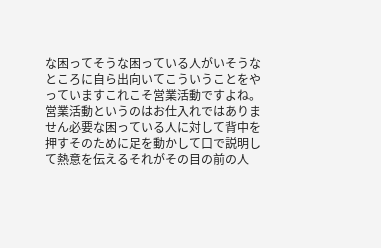な困ってそうな困っている人がいそうなところに自ら出向いてこういうことをやっていますこれこそ営業活動ですよね。
営業活動というのはお仕入れではありません必要な困っている人に対して背中を押すそのために足を動かして口で説明して熱意を伝えるそれがその目の前の人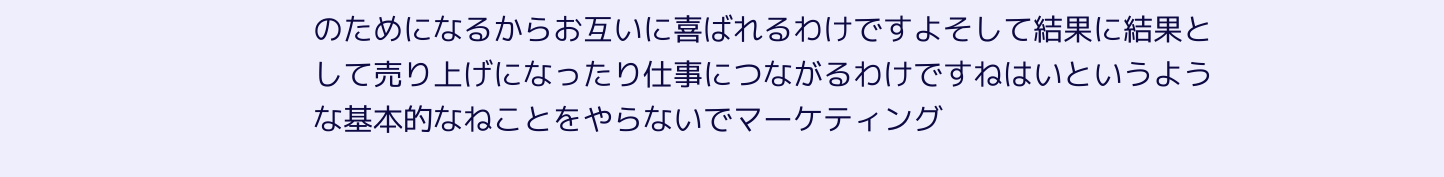のためになるからお互いに喜ばれるわけですよそして結果に結果として売り上げになったり仕事につながるわけですねはいというような基本的なねことをやらないでマーケティング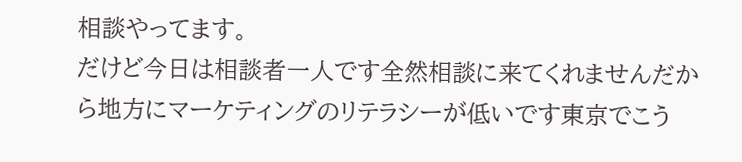相談やってます。
だけど今日は相談者一人です全然相談に来てくれませんだから地方にマーケティングのリテラシーが低いです東京でこう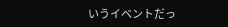いうイベントだっ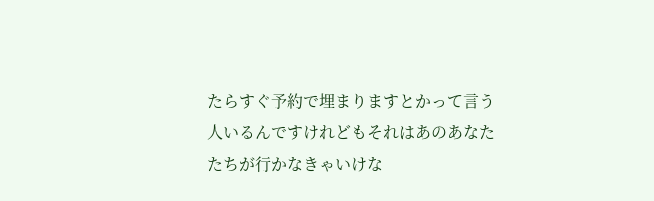たらすぐ予約で埋まりますとかって言う人いるんですけれどもそれはあのあなたたちが行かなきゃいけな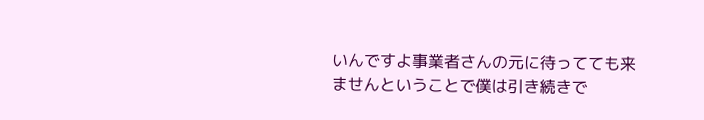いんですよ事業者さんの元に待ってても来ませんということで僕は引き続きで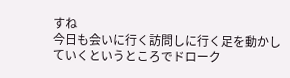すね
今日も会いに行く訪問しに行く足を動かしていくというところでドローク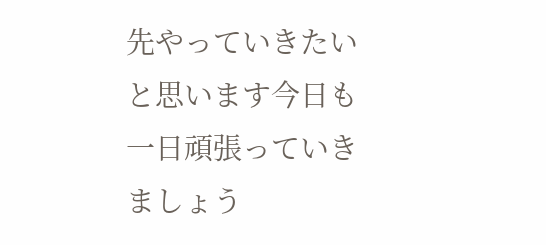先やっていきたいと思います今日も一日頑張っていきましょう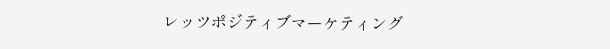レッツポジティブマーケティング